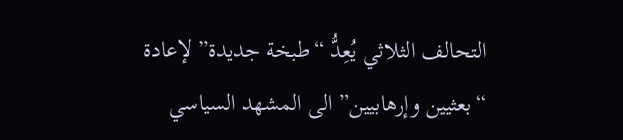التحالف الثلاثي يُعِدُّ “طبخة جديدة” لإعادة “بعثيين وإرهابيين” الى المشهد السياسي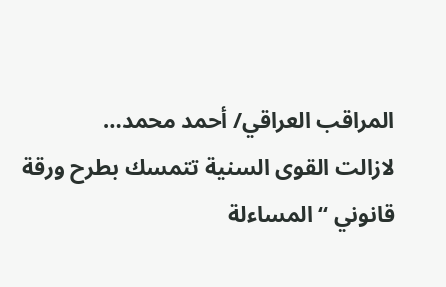المراقب العراقي/ أحمد محمد…
لازالت القوى السنية تتمسك بطرح ورقة قانوني “المساءلة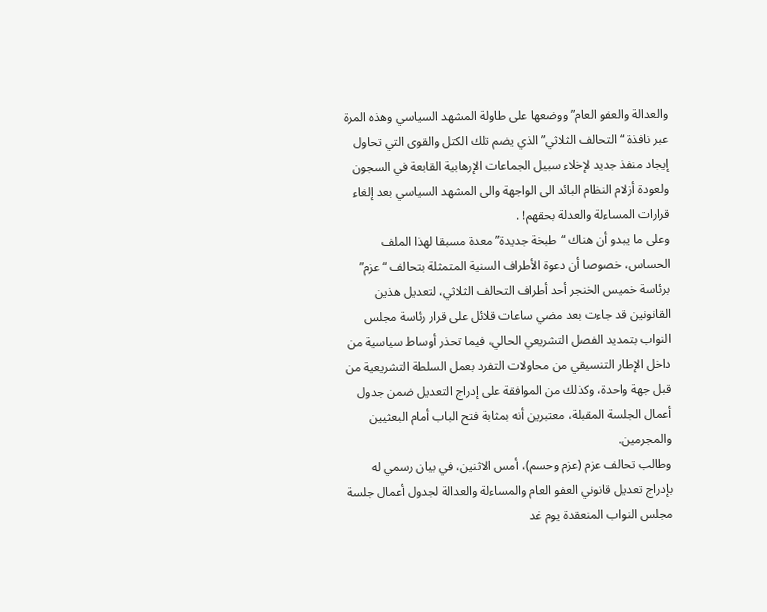والعدالة والعفو العام” ووضعها على طاولة المشهد السياسي وهذه المرة عبر نافذة “التحالف الثلاثي” الذي يضم تلك الكتل والقوى التي تحاول إيجاد منفذ جديد لإخلاء سبيل الجماعات الإرهابية القابعة في السجون ولعودة أزلام النظام البائد الى الواجهة والى المشهد السياسي بعد إلغاء قرارات المساءلة والعدلة بحقهم! .
وعلى ما يبدو أن هناك “طبخة جديدة” معدة مسبقا لهذا الملف الحساس، خصوصا أن دعوة الأطراف السنية المتمثلة بتحالف “عزم” برئاسة خميس الخنجر أحد أطراف التحالف الثلاثي، لتعديل هذين القانونين قد جاءت بعد مضي ساعات قلائل على قرار رئاسة مجلس النواب بتمديد الفصل التشريعي الحالي، فيما تحذر أوساط سياسية من داخل الإطار التنسيقي من محاولات التفرد بعمل السلطة التشريعية من قبل جهة واحدة، وكذلك من الموافقة على إدراج التعديل ضمن جدول أعمال الجلسة المقبلة، معتبرين أنه بمثابة فتح الباب أمام البعثيين والمجرمين.
وطالب تحالف عزم (عزم وحسم)، أمس الاثنين، في بيان رسمي له بإدراج تعديل قانوني العفو العام والمساءلة والعدالة لجدول أعمال جلسة مجلس النواب المنعقدة يوم غد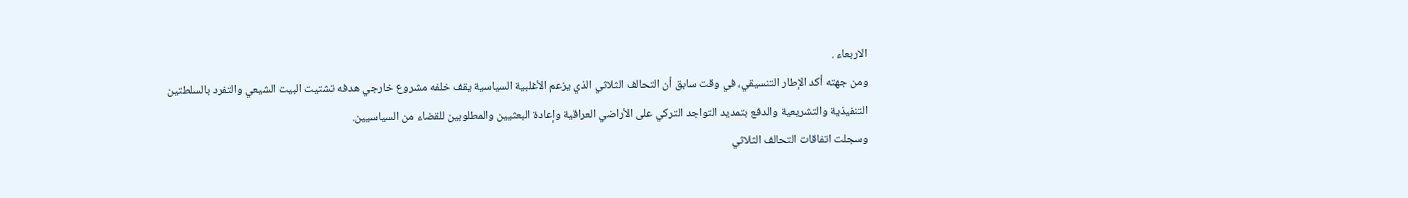الاربعاء .
ومن جهته أكد الإطار التنسيقي، في وقت سابق أن التحالف الثلاثي الذي يزعم الأغلبية السياسية يقف خلفه مشروع خارجي هدفه تشتيت البيت الشيعي والتفرد بالسلطتين التنفيذية والتشريعية والدفع بتمديد التواجد التركي على الأراضي العراقية وإعادة البعثيين والمطلوبين للقضاء من السياسيين.
وسجلت اتفاقات التحالف الثلاثي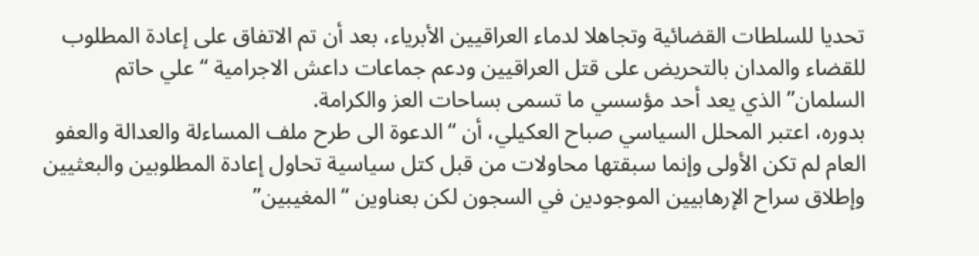تحديا للسلطات القضائية وتجاهلا لدماء العراقيين الأبرياء، بعد أن تم الاتفاق على إعادة المطلوب للقضاء والمدان بالتحريض على قتل العراقيين ودعم جماعات داعش الاجرامية “علي حاتم السلمان” الذي يعد أحد مؤسسي ما تسمى بساحات العز والكرامة.
بدوره، اعتبر المحلل السياسي صباح العكيلي، أن “الدعوة الى طرح ملف المساءلة والعدالة والعفو العام لم تكن الأولى وإنما سبقتها محاولات من قبل كتل سياسية تحاول إعادة المطلوبين والبعثيين وإطلاق سراح الإرهابيين الموجودين في السجون لكن بعناوين “المغيبين”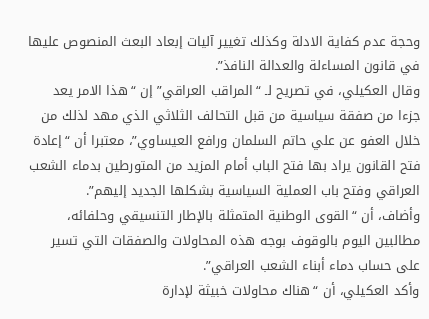وحجة عدم كفاية الادلة وكذلك تغيير آليات إبعاد البعث المنصوص عليها في قانون المساءلة والعدالة النافذ”.
وقال العكيلي، في تصريح لـ “المراقب العراقي” إن “هذا الامر يعد جزءا من صفقة سياسية من قبل التحالف الثلاثي الذي مهد لذلك من خلال العفو عن علي حاتم السلمان ورافع العيساوي”، معتبرا أن “إعادة فتح القانون يراد بها فتح الباب أمام المزيد من المتورطين بدماء الشعب العراقي وفتح باب العملية السياسية بشكلها الجديد إليهم”.
وأضاف، أن “القوى الوطنية المتمثلة بالإطار التنسيقي وحلفائه، مطالبين اليوم بالوقوف بوجه هذه المحاولات والصفقات التي تسير على حساب دماء أبناء الشعب العراقي”.
وأكد العكيلي، أن “هناك محاولات خبيثة لإدارة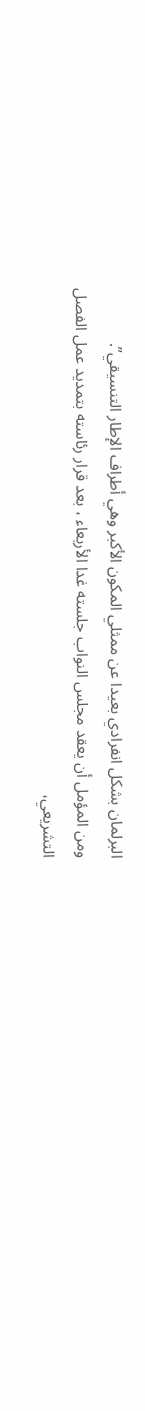البرلمان بشكل انفرادي بعيدا عن ممثلي المكون الأكبر وهي أطراف الإطار التنسيقي”.
ومن المؤمل أن يعقد مجلس النواب جلسته غدا الأربعاء ، بعد قرار رئاسته بتمديد عمل الفصل التشريعي،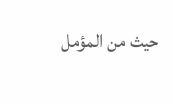حيث من المؤمل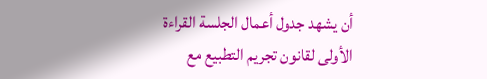أن يشهد جدول أعمال الجلسة القراءة الأولى لقانون تجريم التطبيع مع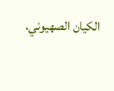الكيان الصهيوني.